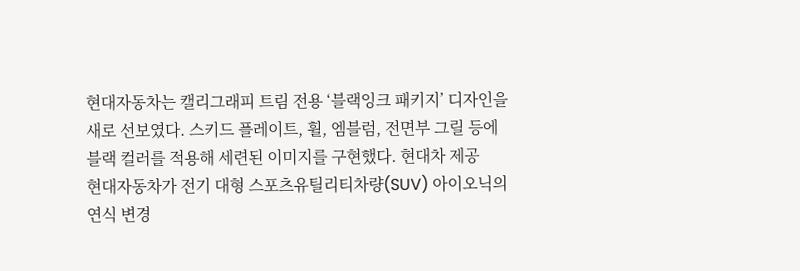현대자동차는 캘리그래피 트림 전용 ‘블랙잉크 패키지’ 디자인을 새로 선보였다. 스키드 플레이트, 휠, 엠블럼, 전면부 그릴 등에 블랙 컬러를 적용해 세련된 이미지를 구현했다. 현대차 제공
현대자동차가 전기 대형 스포츠유틸리티차량(SUV) 아이오닉의 연식 변경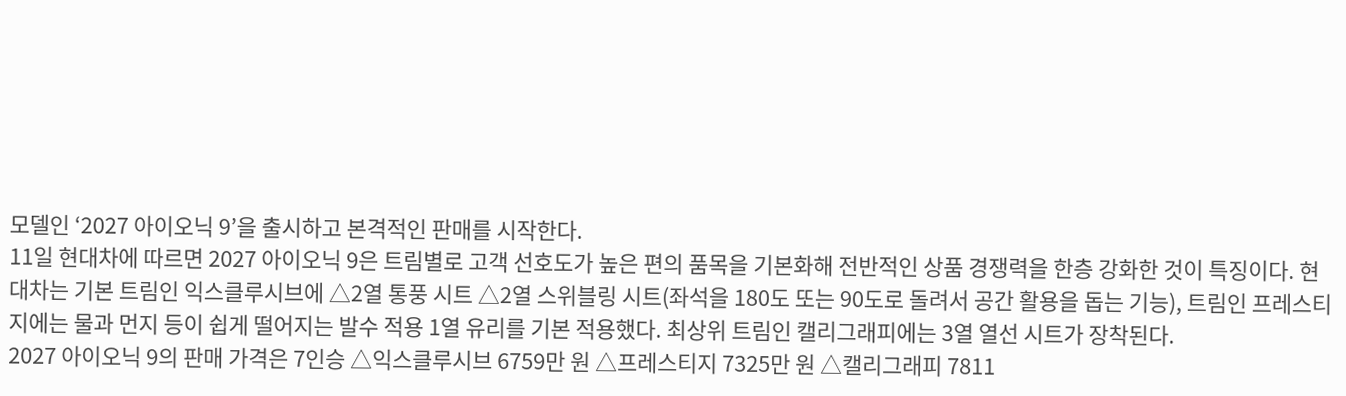모델인 ‘2027 아이오닉 9’을 출시하고 본격적인 판매를 시작한다.
11일 현대차에 따르면 2027 아이오닉 9은 트림별로 고객 선호도가 높은 편의 품목을 기본화해 전반적인 상품 경쟁력을 한층 강화한 것이 특징이다. 현대차는 기본 트림인 익스클루시브에 △2열 통풍 시트 △2열 스위블링 시트(좌석을 180도 또는 90도로 돌려서 공간 활용을 돕는 기능), 트림인 프레스티지에는 물과 먼지 등이 쉽게 떨어지는 발수 적용 1열 유리를 기본 적용했다. 최상위 트림인 캘리그래피에는 3열 열선 시트가 장착된다.
2027 아이오닉 9의 판매 가격은 7인승 △익스클루시브 6759만 원 △프레스티지 7325만 원 △캘리그래피 7811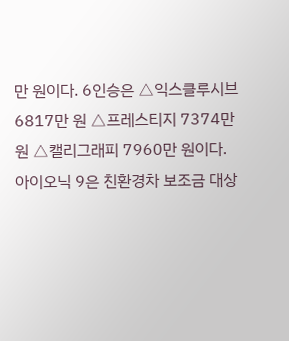만 원이다. 6인승은 △익스클루시브 6817만 원 △프레스티지 7374만 원 △캘리그래피 7960만 원이다.
아이오닉 9은 친환경차 보조금 대상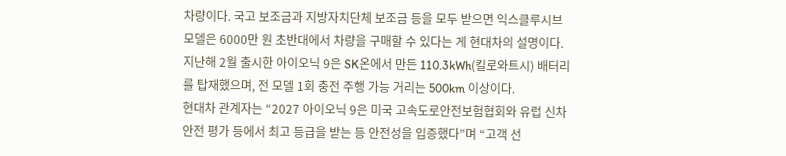차량이다. 국고 보조금과 지방자치단체 보조금 등을 모두 받으면 익스클루시브 모델은 6000만 원 초반대에서 차량을 구매할 수 있다는 게 현대차의 설명이다.
지난해 2월 출시한 아이오닉 9은 SK온에서 만든 110.3kWh(킬로와트시) 배터리를 탑재했으며, 전 모델 1회 충전 주행 가능 거리는 500km 이상이다.
현대차 관계자는 “2027 아이오닉 9은 미국 고속도로안전보험협회와 유럽 신차 안전 평가 등에서 최고 등급을 받는 등 안전성을 입증했다”며 “고객 선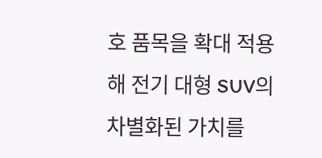호 품목을 확대 적용해 전기 대형 SUV의 차별화된 가치를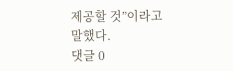제공할 것”이라고 말했다.
댓글 0